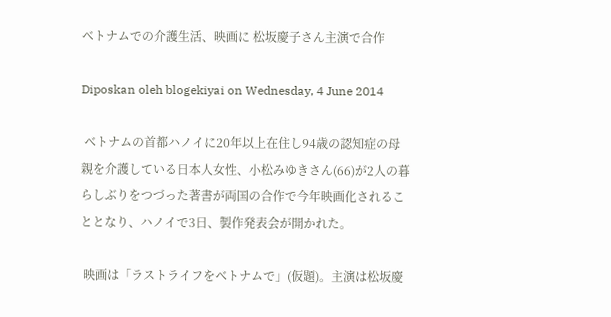ベトナムでの介護生活、映画に 松坂慶子さん主演で合作

Diposkan oleh blogekiyai on Wednesday, 4 June 2014

 ベトナムの首都ハノイに20年以上在住し94歳の認知症の母親を介護している日本人女性、小松みゆきさん(66)が2人の暮らしぶりをつづった著書が両国の合作で今年映画化されることとなり、ハノイで3日、製作発表会が開かれた。

 映画は「ラストライフをベトナムで」(仮題)。主演は松坂慶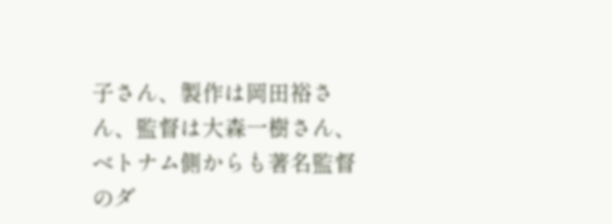子さん、製作は岡田裕さん、監督は大森一樹さん、ベトナム側からも著名監督のダ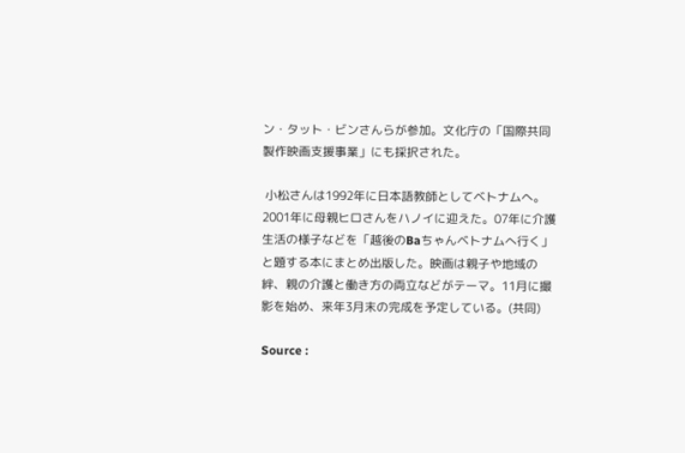ン・タット・ビンさんらが参加。文化庁の「国際共同製作映画支援事業」にも採択された。

 小松さんは1992年に日本語教師としてベトナムへ。2001年に母親ヒロさんをハノイに迎えた。07年に介護生活の様子などを「越後のBaちゃんベトナムへ行く」と題する本にまとめ出版した。映画は親子や地域の絆、親の介護と働き方の両立などがテーマ。11月に撮影を始め、来年3月末の完成を予定している。(共同)

Source :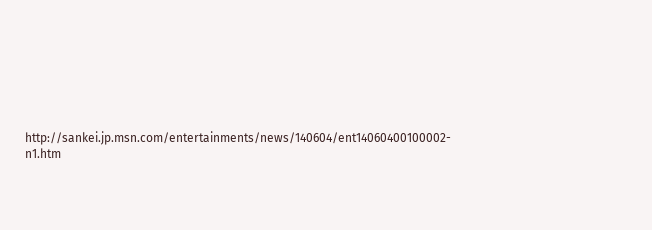http://sankei.jp.msn.com/entertainments/news/140604/ent14060400100002-n1.htm